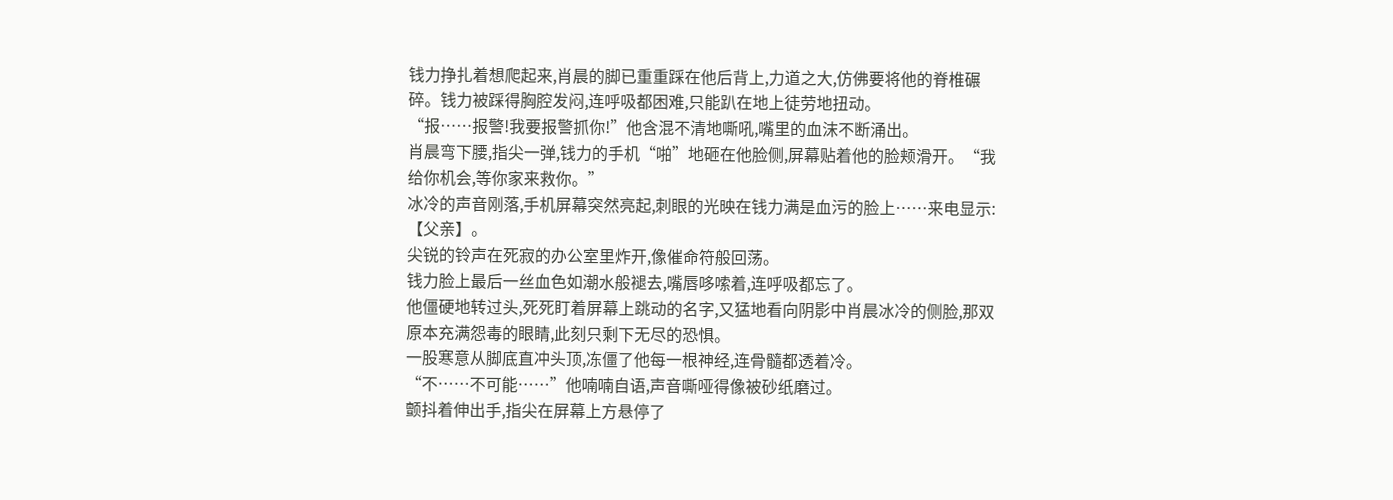钱力挣扎着想爬起来,肖晨的脚已重重踩在他后背上,力道之大,仿佛要将他的脊椎碾碎。钱力被踩得胸腔发闷,连呼吸都困难,只能趴在地上徒劳地扭动。
“报……报警!我要报警抓你!”他含混不清地嘶吼,嘴里的血沫不断涌出。
肖晨弯下腰,指尖一弹,钱力的手机“啪”地砸在他脸侧,屏幕贴着他的脸颊滑开。“我给你机会,等你家来救你。”
冰冷的声音刚落,手机屏幕突然亮起,刺眼的光映在钱力满是血污的脸上……来电显示:【父亲】。
尖锐的铃声在死寂的办公室里炸开,像催命符般回荡。
钱力脸上最后一丝血色如潮水般褪去,嘴唇哆嗦着,连呼吸都忘了。
他僵硬地转过头,死死盯着屏幕上跳动的名字,又猛地看向阴影中肖晨冰冷的侧脸,那双原本充满怨毒的眼睛,此刻只剩下无尽的恐惧。
一股寒意从脚底直冲头顶,冻僵了他每一根神经,连骨髓都透着冷。
“不……不可能……”他喃喃自语,声音嘶哑得像被砂纸磨过。
颤抖着伸出手,指尖在屏幕上方悬停了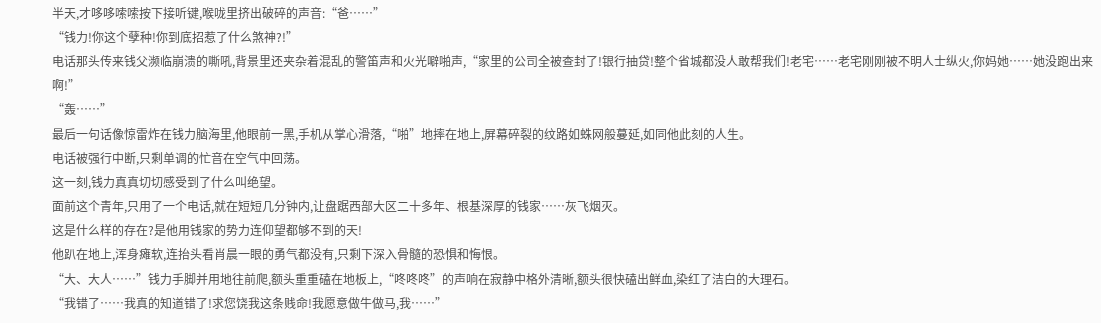半天,才哆哆嗦嗦按下接听键,喉咙里挤出破碎的声音:“爸……”
“钱力!你这个孽种!你到底招惹了什么煞神?!”
电话那头传来钱父濒临崩溃的嘶吼,背景里还夹杂着混乱的警笛声和火光噼啪声,“家里的公司全被查封了!银行抽贷!整个省城都没人敢帮我们!老宅……老宅刚刚被不明人士纵火,你妈她……她没跑出来啊!”
“轰……”
最后一句话像惊雷炸在钱力脑海里,他眼前一黑,手机从掌心滑落,“啪”地摔在地上,屏幕碎裂的纹路如蛛网般蔓延,如同他此刻的人生。
电话被强行中断,只剩单调的忙音在空气中回荡。
这一刻,钱力真真切切感受到了什么叫绝望。
面前这个青年,只用了一个电话,就在短短几分钟内,让盘踞西部大区二十多年、根基深厚的钱家……灰飞烟灭。
这是什么样的存在?是他用钱家的势力连仰望都够不到的天!
他趴在地上,浑身瘫软,连抬头看肖晨一眼的勇气都没有,只剩下深入骨髓的恐惧和悔恨。
“大、大人……”钱力手脚并用地往前爬,额头重重磕在地板上,“咚咚咚”的声响在寂静中格外清晰,额头很快磕出鲜血,染红了洁白的大理石。
“我错了……我真的知道错了!求您饶我这条贱命!我愿意做牛做马,我……”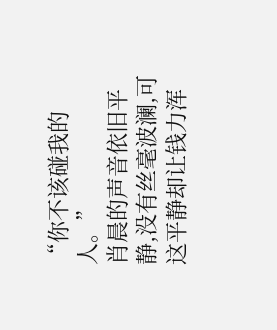“你不该碰我的人。”
肖晨的声音依旧平静,没有丝毫波澜,可这平静却让钱力浑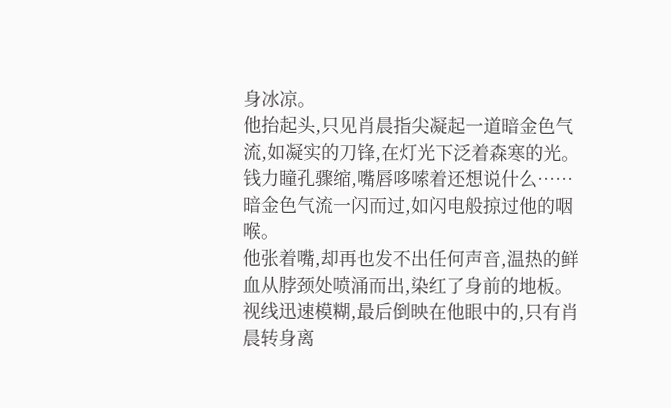身冰凉。
他抬起头,只见肖晨指尖凝起一道暗金色气流,如凝实的刀锋,在灯光下泛着森寒的光。
钱力瞳孔骤缩,嘴唇哆嗦着还想说什么……
暗金色气流一闪而过,如闪电般掠过他的咽喉。
他张着嘴,却再也发不出任何声音,温热的鲜血从脖颈处喷涌而出,染红了身前的地板。
视线迅速模糊,最后倒映在他眼中的,只有肖晨转身离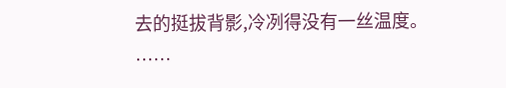去的挺拔背影,冷冽得没有一丝温度。
……